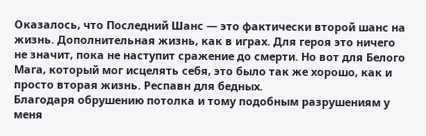Оказалось, что Последний Шанс — это фактически второй шанс на жизнь. Дополнительная жизнь, как в играх. Для героя это ничего не значит, пока не наступит сражение до смерти. Но вот для Белого Мага, который мог исцелять себя, это было так же хорошо, как и просто вторая жизнь. Респавн для бедных.
Благодаря обрушению потолка и тому подобным разрушениям у меня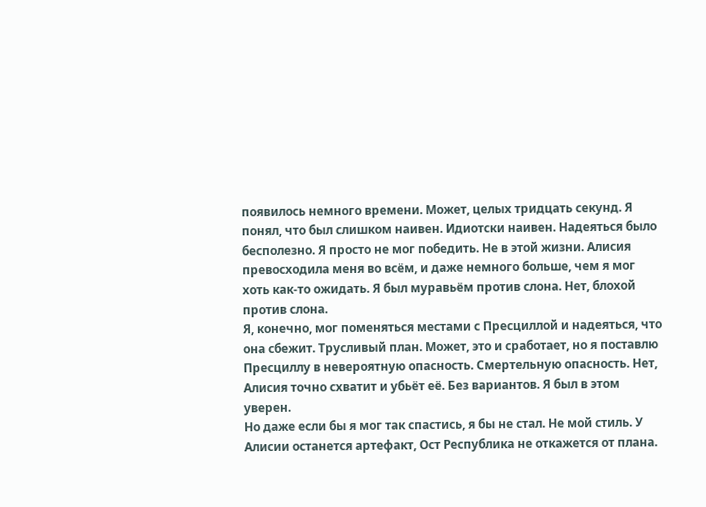появилось немного времени. Может, целых тридцать секунд. Я понял, что был слишком наивен. Идиотски наивен. Надеяться было бесполезно. Я просто не мог победить. Не в этой жизни. Алисия превосходила меня во всём, и даже немного больше, чем я мог хоть как-то ожидать. Я был муравьём против слона. Нет, блохой против слона.
Я, конечно, мог поменяться местами с Пресциллой и надеяться, что она сбежит. Трусливый план. Может, это и сработает, но я поставлю Пресциллу в невероятную опасность. Смертельную опасность. Нет, Алисия точно схватит и убьёт её. Без вариантов. Я был в этом уверен.
Но даже если бы я мог так спастись, я бы не стал. Не мой стиль. У Алисии останется артефакт, Ост Республика не откажется от плана.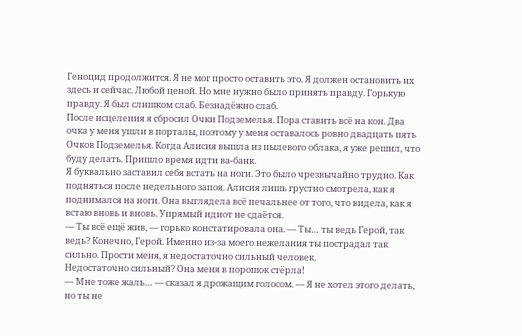Геноцид продолжится. Я не мог просто оставить это. Я должен остановить их здесь и сейчас. Любой ценой. Но мне нужно было принять правду. Горькую правду. Я был слишком слаб. Безнадёжно слаб.
После исцеления я сбросил Очки Подземелья. Пора ставить всё на кон. Два очка у меня ушли в порталы, поэтому у меня оставалось ровно двадцать пять Очков Подземелья. Когда Алисия вышла из пылевого облака, я уже решил, что буду делать. Пришло время идти ва-банк.
Я буквально заставил себя встать на ноги. Это было чрезвычайно трудно. Как подняться после недельного запоя. Алисия лишь грустно смотрела, как я поднимался на ноги. Она выглядела всё печальнее от того, что видела, как я встаю вновь и вновь. Упрямый идиот не сдаётся.
— Ты всё ещё жив, — горько констатировала она. — Ты… ты ведь Герой, так ведь? Конечно, Герой. Именно из-за моего нежелания ты пострадал так сильно. Прости меня, я недостаточно сильный человек.
Недостаточно сильный? Она меня в порошок стёрла!
— Мне тоже жаль… — сказал я дрожащим голосом. — Я не хотел этого делать, но ты не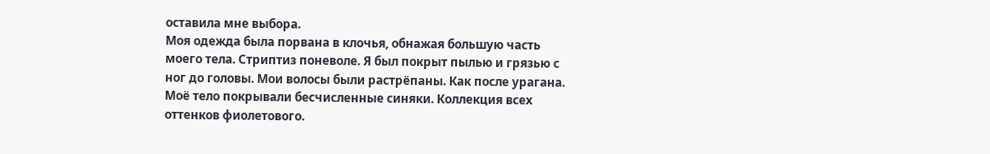оставила мне выбора.
Моя одежда была порвана в клочья, обнажая большую часть моего тела. Стриптиз поневоле. Я был покрыт пылью и грязью с ног до головы. Мои волосы были растрёпаны. Как после урагана. Моё тело покрывали бесчисленные синяки. Коллекция всех оттенков фиолетового.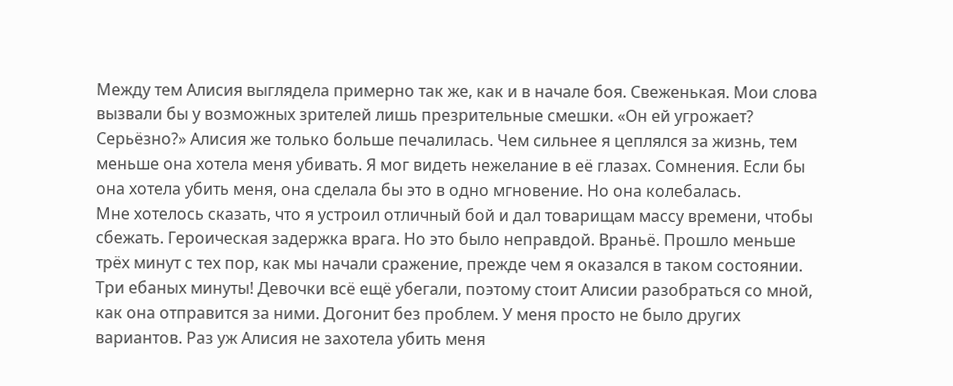Между тем Алисия выглядела примерно так же, как и в начале боя. Свеженькая. Мои слова вызвали бы у возможных зрителей лишь презрительные смешки. «Он ей угрожает? Серьёзно?» Алисия же только больше печалилась. Чем сильнее я цеплялся за жизнь, тем меньше она хотела меня убивать. Я мог видеть нежелание в её глазах. Сомнения. Если бы она хотела убить меня, она сделала бы это в одно мгновение. Но она колебалась.
Мне хотелось сказать, что я устроил отличный бой и дал товарищам массу времени, чтобы сбежать. Героическая задержка врага. Но это было неправдой. Враньё. Прошло меньше трёх минут с тех пор, как мы начали сражение, прежде чем я оказался в таком состоянии. Три ебаных минуты! Девочки всё ещё убегали, поэтому стоит Алисии разобраться со мной, как она отправится за ними. Догонит без проблем. У меня просто не было других вариантов. Раз уж Алисия не захотела убить меня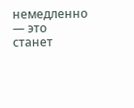немедленно — это станет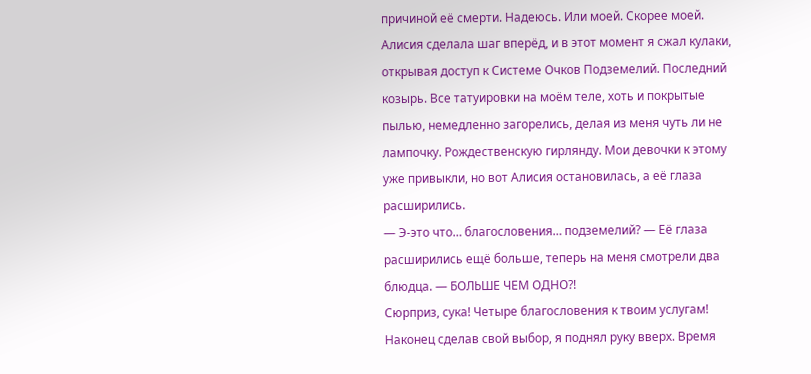причиной её смерти. Надеюсь. Или моей. Скорее моей.
Алисия сделала шаг вперёд, и в этот момент я сжал кулаки, открывая доступ к Системе Очков Подземелий. Последний козырь. Все татуировки на моём теле, хоть и покрытые пылью, немедленно загорелись, делая из меня чуть ли не лампочку. Рождественскую гирлянду. Мои девочки к этому уже привыкли, но вот Алисия остановилась, а её глаза расширились.
— Э-это что… благословения… подземелий? — Её глаза расширились ещё больше, теперь на меня смотрели два блюдца. — БОЛЬШЕ ЧЕМ ОДНО⁈
Сюрприз, сука! Четыре благословения к твоим услугам! Наконец сделав свой выбор, я поднял руку вверх. Время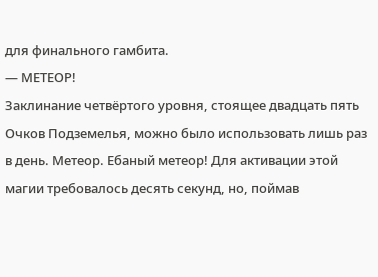для финального гамбита.
— МЕТЕОР!
Заклинание четвёртого уровня, стоящее двадцать пять Очков Подземелья, можно было использовать лишь раз в день. Метеор. Ебаный метеор! Для активации этой магии требовалось десять секунд, но, поймав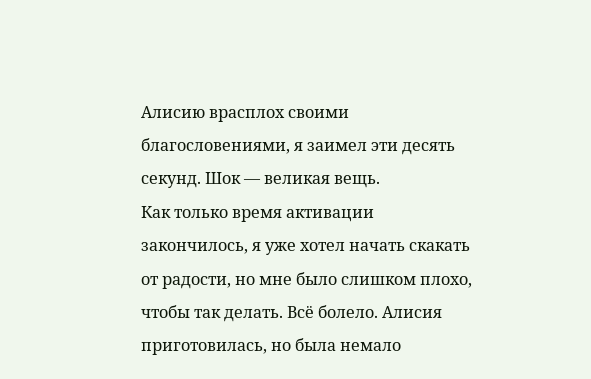Алисию врасплох своими благословениями, я заимел эти десять секунд. Шок — великая вещь.
Как только время активации закончилось, я уже хотел начать скакать от радости, но мне было слишком плохо, чтобы так делать. Всё болело. Алисия приготовилась, но была немало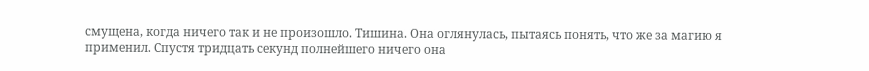смущена, когда ничего так и не произошло. Тишина. Она оглянулась, пытаясь понять, что же за магию я применил. Спустя тридцать секунд полнейшего ничего она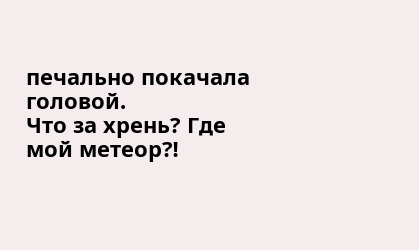печально покачала головой.
Что за хрень? Где мой метеор⁈